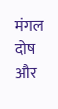मंगल दोष और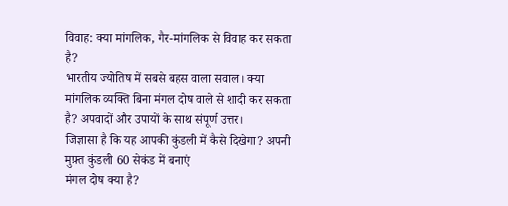विवाह: क्या मांगलिक, गैर-मांगलिक से विवाह कर सकता है?
भारतीय ज्योतिष में सबसे बहस वाला सवाल। क्या मांगलिक व्यक्ति बिना मंगल दोष वाले से शादी कर सकता है? अपवादों और उपायों के साथ संपूर्ण उत्तर।
जिज्ञासा है कि यह आपकी कुंडली में कैसे दिखेगा? अपनी मुफ़्त कुंडली 60 सेकंड में बनाएं
मंगल दोष क्या है?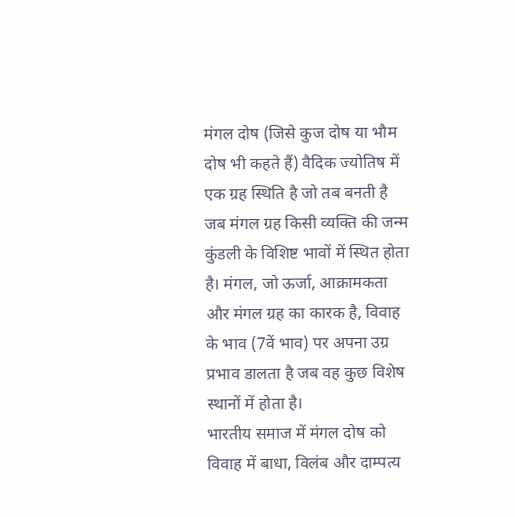मंगल दोष (जिसे कुज दोष या भौम दोष भी कहते हैं) वैदिक ज्योतिष में एक ग्रह स्थिति है जो तब बनती है जब मंगल ग्रह किसी व्यक्ति की जन्म कुंडली के विशिष्ट भावों में स्थित होता है। मंगल, जो ऊर्जा, आक्रामकता और मंगल ग्रह का कारक है, विवाह के भाव (7वें भाव) पर अपना उग्र प्रभाव डालता है जब वह कुछ विशेष स्थानों में होता है।
भारतीय समाज में मंगल दोष को विवाह में बाधा, विलंब और दाम्पत्य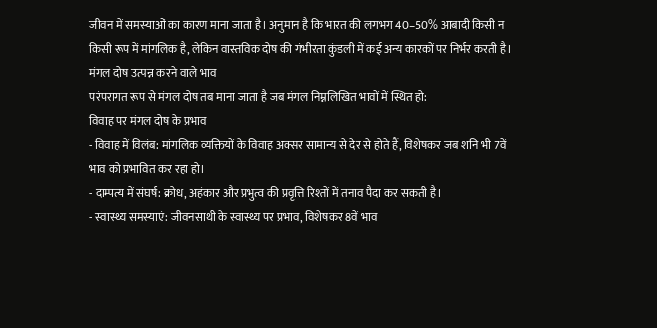जीवन में समस्याओं का कारण माना जाता है। अनुमान है कि भारत की लगभग 40–50% आबादी किसी न किसी रूप में मांगलिक है, लेकिन वास्तविक दोष की गंभीरता कुंडली में कई अन्य कारकों पर निर्भर करती है।
मंगल दोष उत्पन्न करने वाले भाव
परंपरागत रूप से मंगल दोष तब माना जाता है जब मंगल निम्नलिखित भावों में स्थित हो:
विवाह पर मंगल दोष के प्रभाव
- विवाह में विलंब: मांगलिक व्यक्तियों के विवाह अक्सर सामान्य से देर से होते हैं, विशेषकर जब शनि भी 7वें भाव को प्रभावित कर रहा हो।
- दाम्पत्य में संघर्ष: क्रोध, अहंकार और प्रभुत्व की प्रवृत्ति रिश्तों में तनाव पैदा कर सकती है।
- स्वास्थ्य समस्याएं: जीवनसाथी के स्वास्थ्य पर प्रभाव, विशेषकर 8वें भाव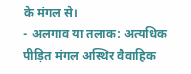के मंगल से।
- अलगाव या तलाक: अत्यधिक पीड़ित मंगल अस्थिर वैवाहिक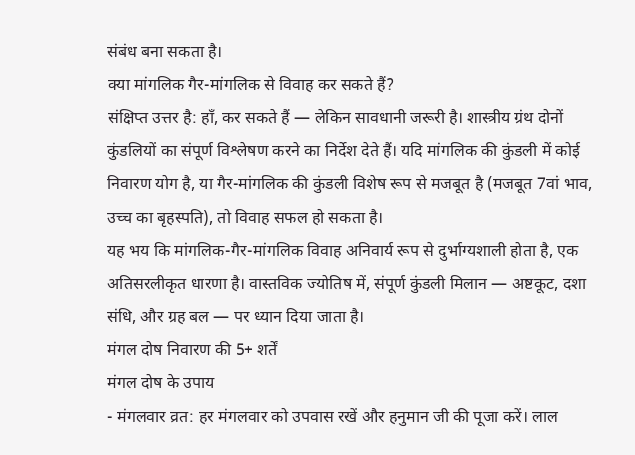संबंध बना सकता है।
क्या मांगलिक गैर-मांगलिक से विवाह कर सकते हैं?
संक्षिप्त उत्तर है: हाँ, कर सकते हैं — लेकिन सावधानी जरूरी है। शास्त्रीय ग्रंथ दोनों कुंडलियों का संपूर्ण विश्लेषण करने का निर्देश देते हैं। यदि मांगलिक की कुंडली में कोई निवारण योग है, या गैर-मांगलिक की कुंडली विशेष रूप से मजबूत है (मजबूत 7वां भाव, उच्च का बृहस्पति), तो विवाह सफल हो सकता है।
यह भय कि मांगलिक-गैर-मांगलिक विवाह अनिवार्य रूप से दुर्भाग्यशाली होता है, एक अतिसरलीकृत धारणा है। वास्तविक ज्योतिष में, संपूर्ण कुंडली मिलान — अष्टकूट, दशा संधि, और ग्रह बल — पर ध्यान दिया जाता है।
मंगल दोष निवारण की 5+ शर्तें
मंगल दोष के उपाय
- मंगलवार व्रत: हर मंगलवार को उपवास रखें और हनुमान जी की पूजा करें। लाल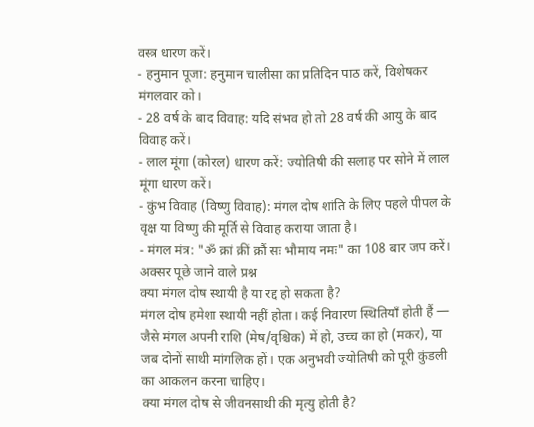वस्त्र धारण करें।
- हनुमान पूजा: हनुमान चालीसा का प्रतिदिन पाठ करें, विशेषकर मंगलवार को।
- 28 वर्ष के बाद विवाह: यदि संभव हो तो 28 वर्ष की आयु के बाद विवाह करें।
- लाल मूंगा (कोरल) धारण करें: ज्योतिषी की सलाह पर सोने में लाल मूंगा धारण करें।
- कुंभ विवाह (विष्णु विवाह): मंगल दोष शांति के लिए पहले पीपल के वृक्ष या विष्णु की मूर्ति से विवाह कराया जाता है।
- मंगल मंत्र: "ॐ क्रां क्रीं क्रौं सः भौमाय नमः" का 108 बार जप करें।
अक्सर पूछे जाने वाले प्रश्न
क्या मंगल दोष स्थायी है या रद्द हो सकता है?
मंगल दोष हमेशा स्थायी नहीं होता। कई निवारण स्थितियाँ होती हैं — जैसे मंगल अपनी राशि (मेष/वृश्चिक) में हो, उच्च का हो (मकर), या जब दोनों साथी मांगलिक हों। एक अनुभवी ज्योतिषी को पूरी कुंडली का आकलन करना चाहिए।
क्या मंगल दोष से जीवनसाथी की मृत्यु होती है?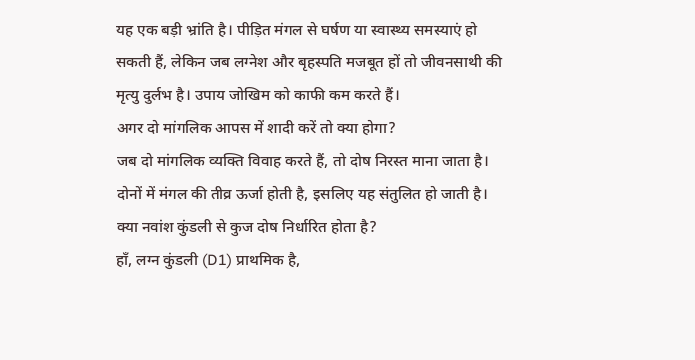यह एक बड़ी भ्रांति है। पीड़ित मंगल से घर्षण या स्वास्थ्य समस्याएं हो सकती हैं, लेकिन जब लग्नेश और बृहस्पति मजबूत हों तो जीवनसाथी की मृत्यु दुर्लभ है। उपाय जोखिम को काफी कम करते हैं।
अगर दो मांगलिक आपस में शादी करें तो क्या होगा?
जब दो मांगलिक व्यक्ति विवाह करते हैं, तो दोष निरस्त माना जाता है। दोनों में मंगल की तीव्र ऊर्जा होती है, इसलिए यह संतुलित हो जाती है।
क्या नवांश कुंडली से कुज दोष निर्धारित होता है?
हाँ, लग्न कुंडली (D1) प्राथमिक है,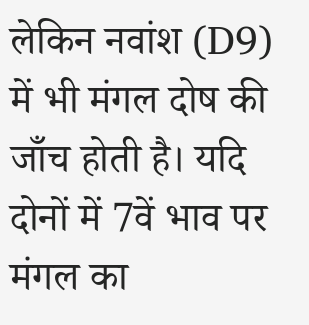लेकिन नवांश (D9) में भी मंगल दोष की जाँच होती है। यदि दोनों में 7वें भाव पर मंगल का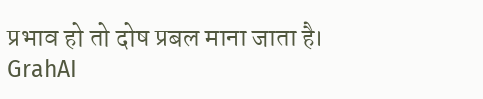प्रभाव हो तो दोष प्रबल माना जाता है।
GrahAI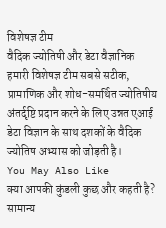विशेषज्ञ टीम
वैदिक ज्योतिषी और डेटा वैज्ञानिक
हमारी विशेषज्ञ टीम सबसे सटीक, प्रामाणिक और शोध-समर्थित ज्योतिषीय अंतर्दृष्टि प्रदान करने के लिए उन्नत एआई डेटा विज्ञान के साथ दशकों के वैदिक ज्योतिष अभ्यास को जोड़ती है।
You May Also Like
क्या आपकी कुंडली कुछ और कहती है?
सामान्य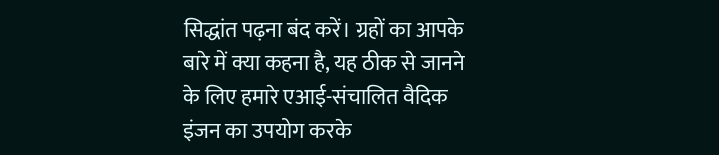सिद्धांत पढ़ना बंद करें। ग्रहों का आपके बारे में क्या कहना है, यह ठीक से जानने के लिए हमारे एआई-संचालित वैदिक इंजन का उपयोग करके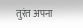तुरंत अपना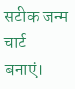सटीक जन्म चार्ट बनाएं।